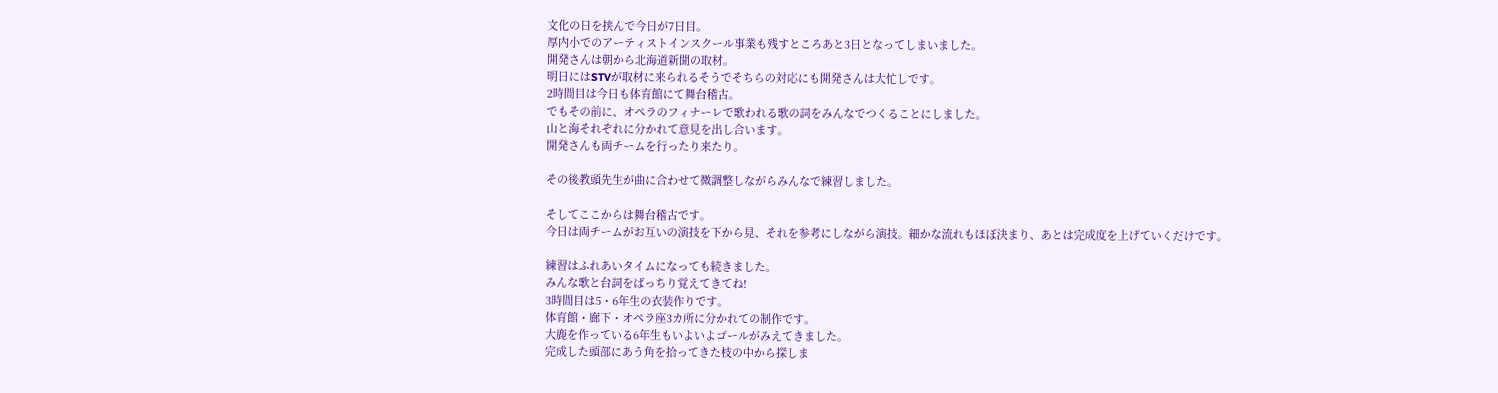文化の日を挟んで今日が7日目。
厚内小でのアーティストインスクール事業も残すところあと3日となってしまいました。
開発さんは朝から北海道新聞の取材。
明日にはSTVが取材に来られるそうでそちらの対応にも開発さんは大忙しです。
2時間目は今日も体育館にて舞台稽古。
でもその前に、オペラのフィナーレで歌われる歌の詞をみんなでつくることにしました。
山と海それぞれに分かれて意見を出し合います。
開発さんも両チームを行ったり来たり。

その後教頭先生が曲に合わせて微調整しながらみんなで練習しました。

そしてここからは舞台稽古です。
今日は両チームがお互いの演技を下から見、それを参考にしながら演技。細かな流れもほぼ決まり、あとは完成度を上げていくだけです。

練習はふれあいタイムになっても続きました。
みんな歌と台詞をばっちり覚えてきてね!
3時間目は5・6年生の衣装作りです。
体育館・廊下・オペラ座3カ所に分かれての制作です。
大鹿を作っている6年生もいよいよゴールがみえてきました。
完成した頭部にあう角を拾ってきた枝の中から探しま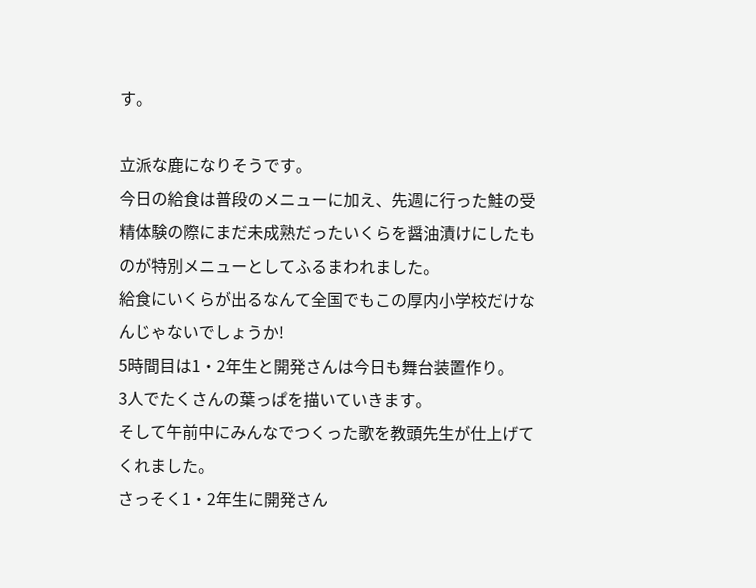す。

立派な鹿になりそうです。
今日の給食は普段のメニューに加え、先週に行った鮭の受精体験の際にまだ未成熟だったいくらを醤油漬けにしたものが特別メニューとしてふるまわれました。
給食にいくらが出るなんて全国でもこの厚内小学校だけなんじゃないでしょうか!
5時間目は1・2年生と開発さんは今日も舞台装置作り。
3人でたくさんの葉っぱを描いていきます。
そして午前中にみんなでつくった歌を教頭先生が仕上げてくれました。
さっそく1・2年生に開発さん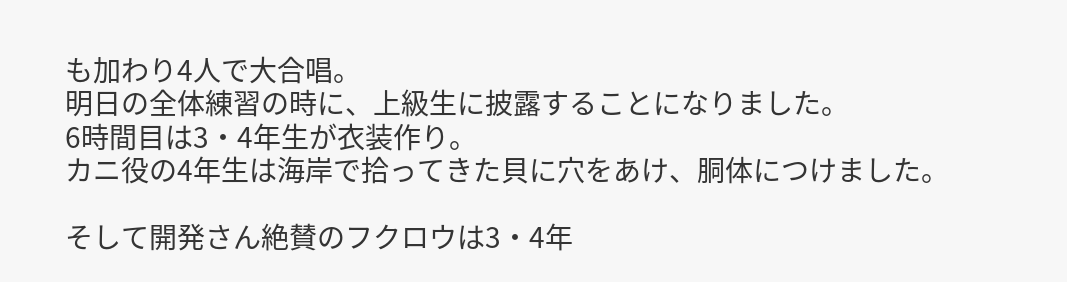も加わり4人で大合唱。
明日の全体練習の時に、上級生に披露することになりました。
6時間目は3・4年生が衣装作り。
カニ役の4年生は海岸で拾ってきた貝に穴をあけ、胴体につけました。

そして開発さん絶賛のフクロウは3・4年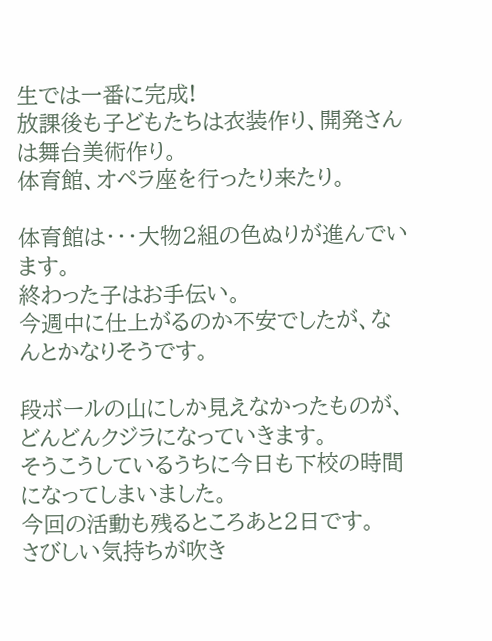生では一番に完成!
放課後も子どもたちは衣装作り、開発さんは舞台美術作り。
体育館、オペラ座を行ったり来たり。

体育館は・・・大物2組の色ぬりが進んでいます。
終わった子はお手伝い。
今週中に仕上がるのか不安でしたが、なんとかなりそうです。

段ボールの山にしか見えなかったものが、どんどんクジラになっていきます。
そうこうしているうちに今日も下校の時間になってしまいました。
今回の活動も残るところあと2日です。
さびしい気持ちが吹き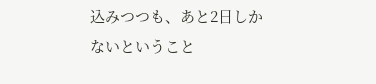込みつつも、あと2日しかないということ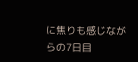に焦りも感じながらの7日目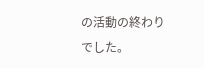の活動の終わりでした。